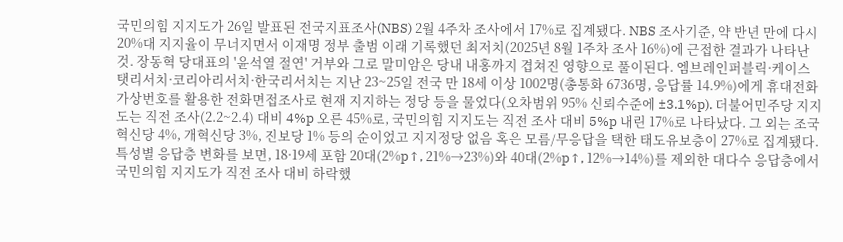국민의힘 지지도가 26일 발표된 전국지표조사(NBS) 2월 4주차 조사에서 17%로 집계됐다. NBS 조사기준, 약 반년 만에 다시 20%대 지지율이 무너지면서 이재명 정부 출범 이래 기록했던 최저치(2025년 8월 1주차 조사 16%)에 근접한 결과가 나타난 것. 장동혁 당대표의 '윤석열 절연' 거부와 그로 말미암은 당내 내홍까지 겹쳐진 영향으로 풀이된다. 엠브레인퍼블릭·케이스탯리서치·코리아리서치·한국리서치는 지난 23~25일 전국 만 18세 이상 1002명(총통화 6736명, 응답률 14.9%)에게 휴대전화 가상번호를 활용한 전화면접조사로 현재 지지하는 정당 등을 물었다(오차범위 95% 신뢰수준에 ±3.1%p). 더불어민주당 지지도는 직전 조사(2.2~2.4) 대비 4%p 오른 45%로, 국민의힘 지지도는 직전 조사 대비 5%p 내린 17%로 나타났다. 그 외는 조국혁신당 4%, 개혁신당 3%, 진보당 1% 등의 순이었고 지지정당 없음 혹은 모름/무응답을 택한 태도유보층이 27%로 집계됐다. 특성별 응답층 변화를 보면, 18·19세 포함 20대(2%p↑, 21%→23%)와 40대(2%p↑, 12%→14%)를 제외한 대다수 응답층에서 국민의힘 지지도가 직전 조사 대비 하락했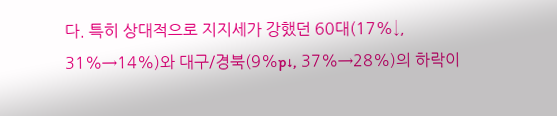다. 특히 상대적으로 지지세가 강했던 60대(17%↓, 31%→14%)와 대구/경북(9%p↓, 37%→28%)의 하락이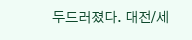두드러졌다. 대전/세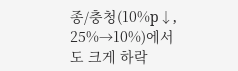종/충청(10%p↓, 25%→10%)에서도 크게 하락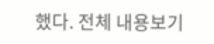했다. 전체 내용보기